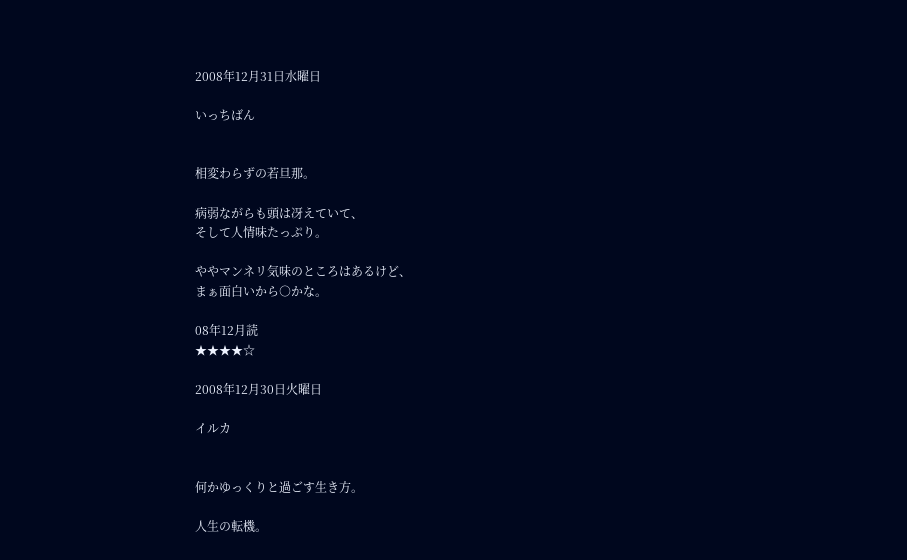2008年12月31日水曜日

いっちばん


相変わらずの若旦那。

病弱ながらも頭は冴えていて、
そして人情味たっぷり。

ややマンネリ気味のところはあるけど、
まぁ面白いから○かな。

08年12月読
★★★★☆

2008年12月30日火曜日

イルカ


何かゆっくりと過ごす生き方。

人生の転機。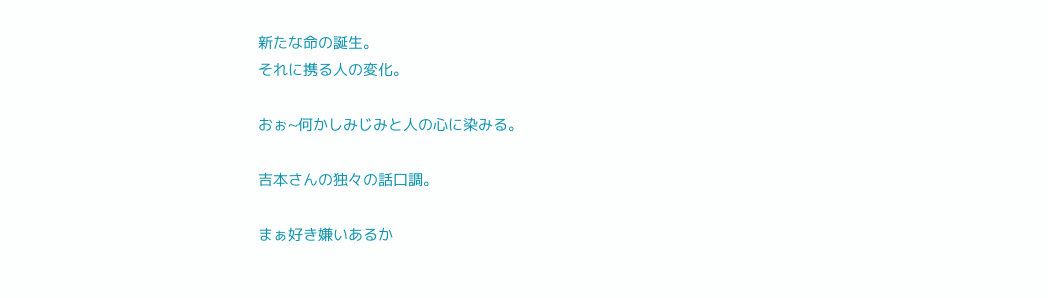新たな命の誕生。
それに携る人の変化。

おぉ~何かしみじみと人の心に染みる。

吉本さんの独々の話口調。

まぁ好き嫌いあるか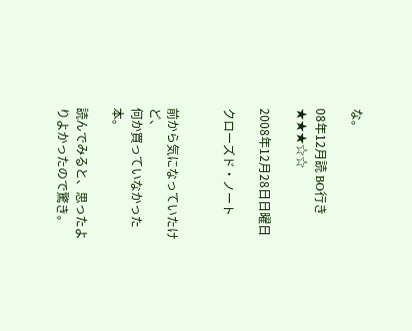な。

08年12月読 BO行き
★★★☆☆

2008年12月28日日曜日

クローズド・ノート


前から気になっていたけど、
何か買っていなかった本。

読んでみると、思ったよりよかったので驚き。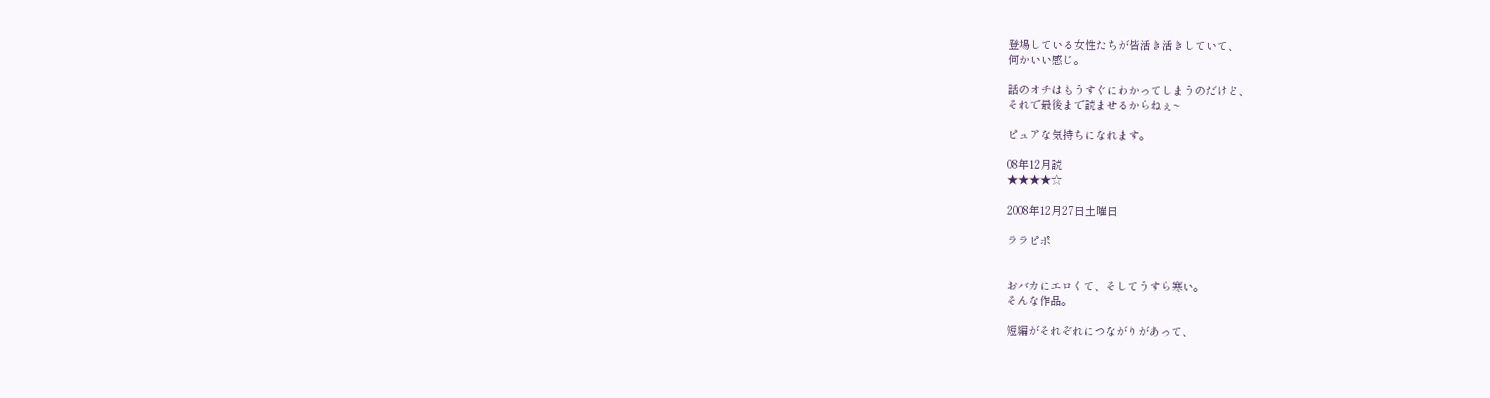登場している女性たちが皆活き活きしていて、
何かいい感じ。

話のオチはもうすぐにわかってしまうのだけど、
それで最後まで読ませるからねぇ~

ピュアな気持ちになれます。

08年12月読
★★★★☆

2008年12月27日土曜日

ララピポ


おバカにエロくて、そしてうすら寒い。
そんな作品。

短編がそれぞれにつながりがあって、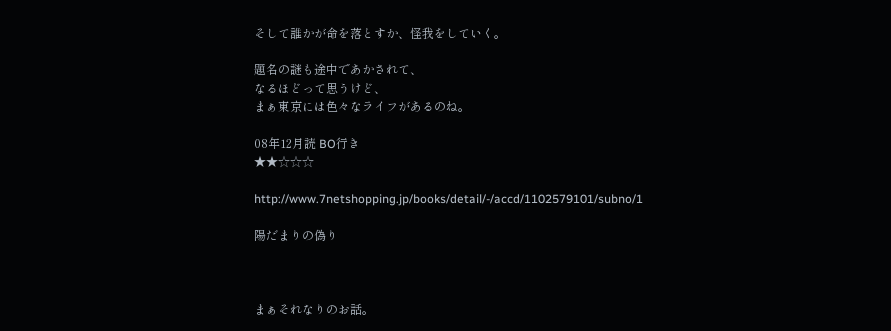そして誰かが命を落とすか、怪我をしていく。

題名の謎も途中であかされて、
なるほどって思うけど、
まぁ東京には色々なライフがあるのね。

08年12月読 BO行き
★★☆☆☆

http://www.7netshopping.jp/books/detail/-/accd/1102579101/subno/1

陽だまりの偽り



まぁそれなりのお話。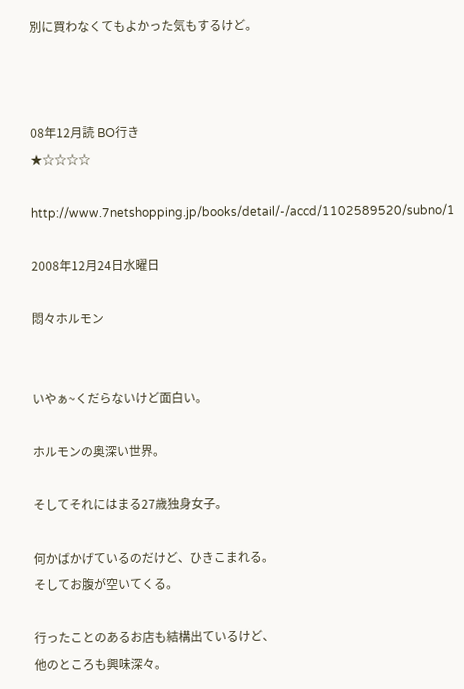別に買わなくてもよかった気もするけど。



08年12月読 BO行き
★☆☆☆☆

http://www.7netshopping.jp/books/detail/-/accd/1102589520/subno/1

2008年12月24日水曜日

悶々ホルモン


いやぁ~くだらないけど面白い。

ホルモンの奥深い世界。

そしてそれにはまる27歳独身女子。

何かばかげているのだけど、ひきこまれる。
そしてお腹が空いてくる。

行ったことのあるお店も結構出ているけど、
他のところも興味深々。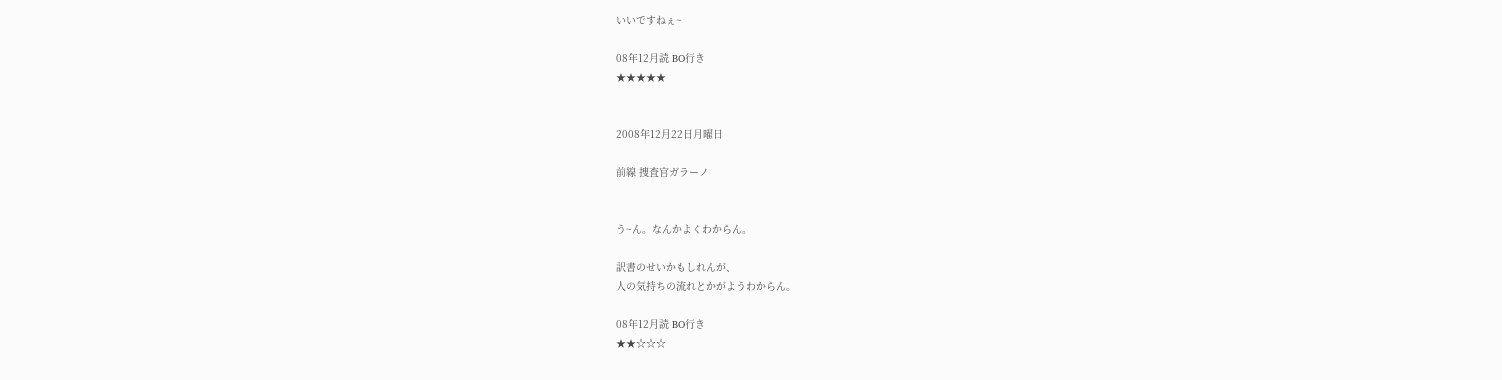いいですねぇ~

08年12月読 BO行き
★★★★★


2008年12月22日月曜日

前線 捜査官ガラーノ


う~ん。なんかよくわからん。

訳書のせいかもしれんが、
人の気持ちの流れとかがようわからん。

08年12月読 BO行き
★★☆☆☆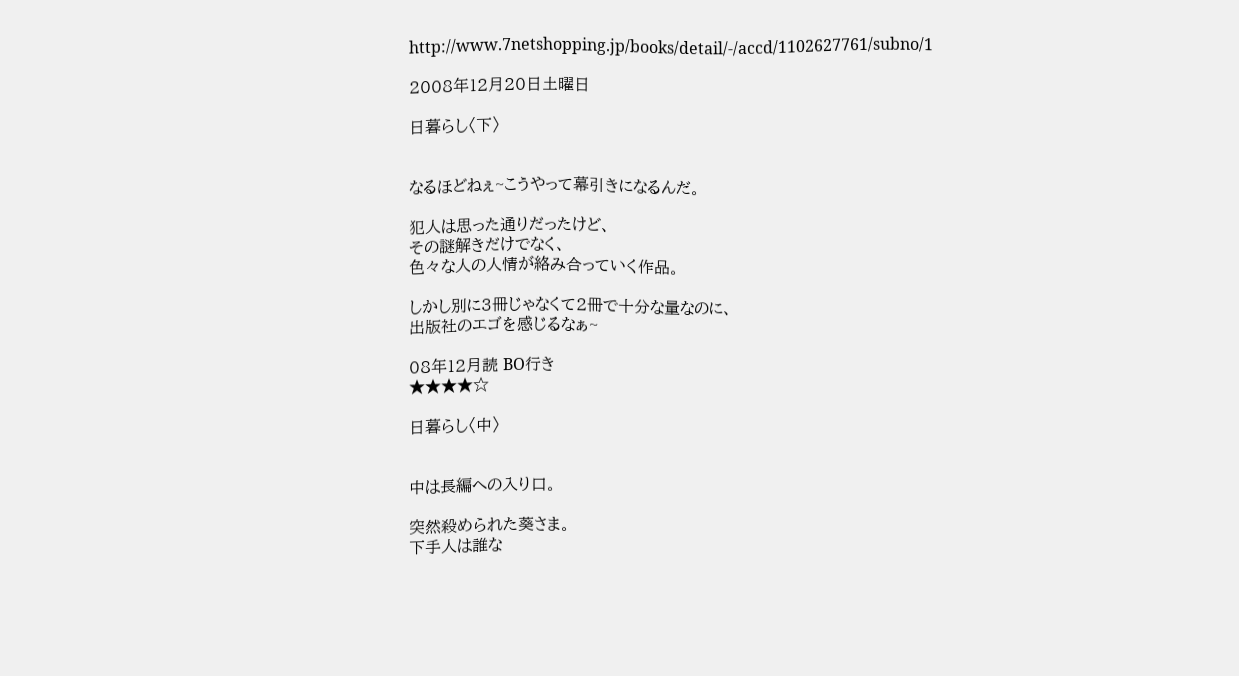http://www.7netshopping.jp/books/detail/-/accd/1102627761/subno/1

2008年12月20日土曜日

日暮らし〈下〉


なるほどねぇ~こうやって幕引きになるんだ。

犯人は思った通りだったけど、
その謎解きだけでなく、
色々な人の人情が絡み合っていく作品。

しかし別に3冊じゃなくて2冊で十分な量なのに、
出版社のエゴを感じるなぁ~

08年12月読 BO行き
★★★★☆

日暮らし〈中〉


中は長編への入り口。

突然殺められた葵さま。
下手人は誰な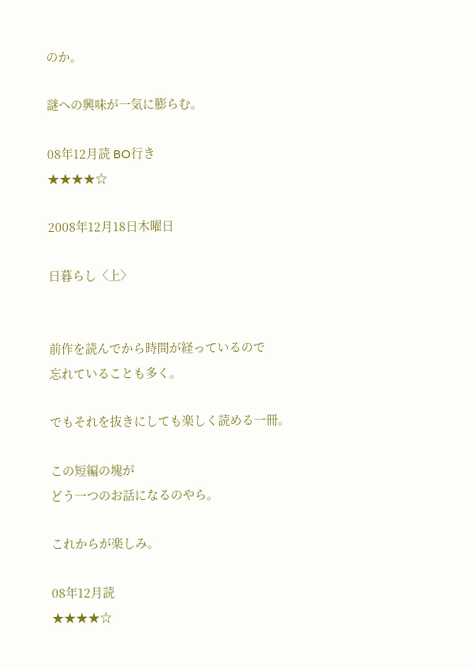のか。

謎への興味が一気に膨らむ。

08年12月読 BO行き
★★★★☆

2008年12月18日木曜日

日暮らし〈上〉


前作を読んでから時間が経っているので
忘れていることも多く。

でもそれを抜きにしても楽しく読める一冊。

この短編の塊が
どう一つのお話になるのやら。

これからが楽しみ。

08年12月読
★★★★☆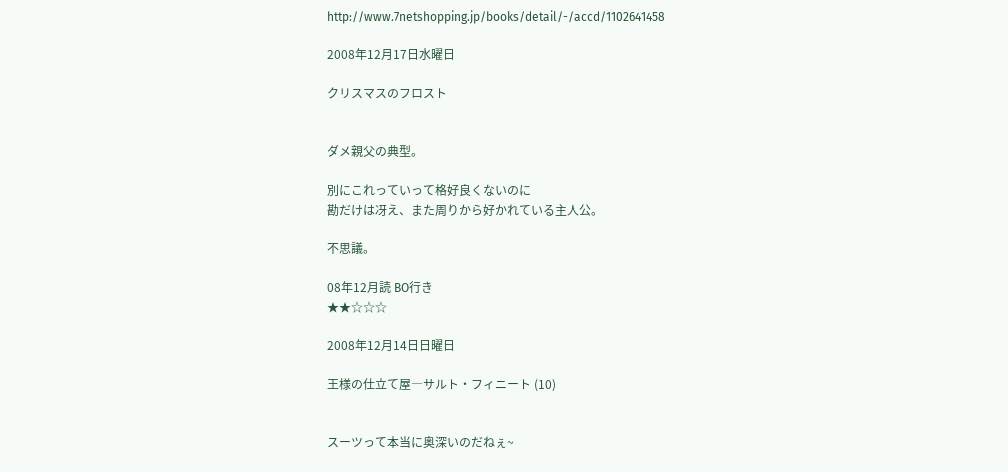http://www.7netshopping.jp/books/detail/-/accd/1102641458

2008年12月17日水曜日

クリスマスのフロスト


ダメ親父の典型。

別にこれっていって格好良くないのに
勘だけは冴え、また周りから好かれている主人公。

不思議。

08年12月読 BO行き
★★☆☆☆

2008年12月14日日曜日

王様の仕立て屋―サルト・フィニート (10)


スーツって本当に奥深いのだねぇ~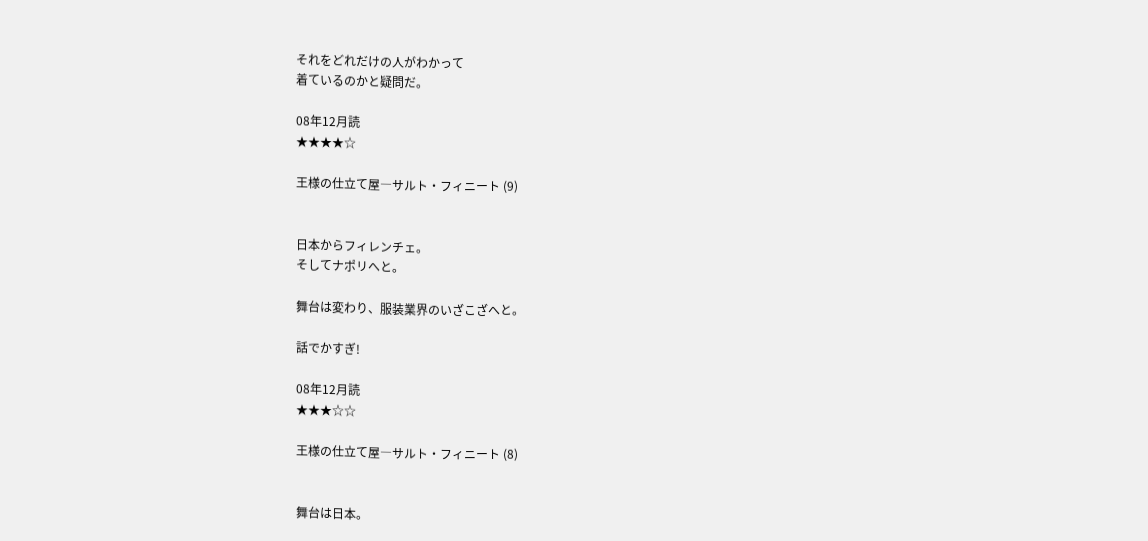それをどれだけの人がわかって
着ているのかと疑問だ。

08年12月読
★★★★☆

王様の仕立て屋―サルト・フィニート (9)


日本からフィレンチェ。
そしてナポリへと。

舞台は変わり、服装業界のいざこざへと。

話でかすぎ!

08年12月読
★★★☆☆

王様の仕立て屋―サルト・フィニート (8)


舞台は日本。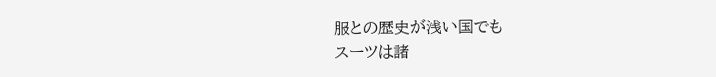服との歴史が浅い国でも
スーツは諸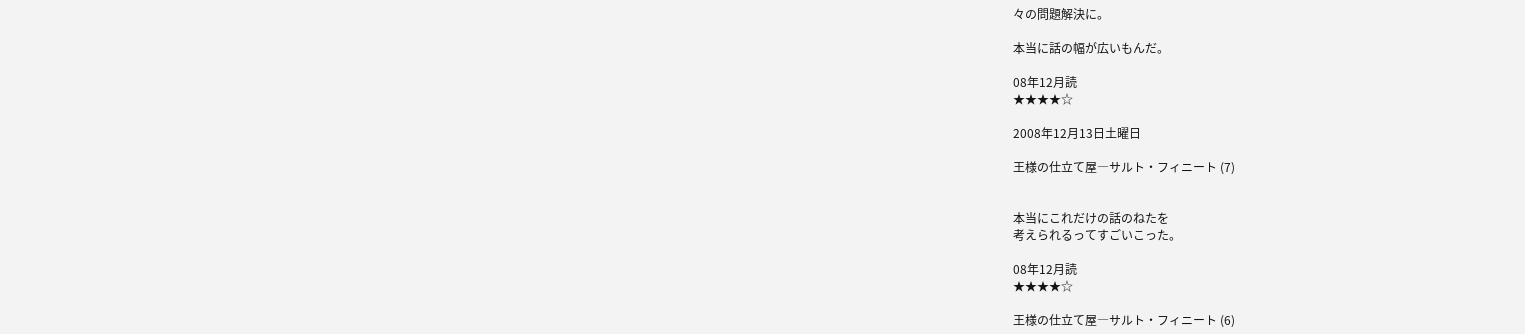々の問題解決に。

本当に話の幅が広いもんだ。

08年12月読
★★★★☆

2008年12月13日土曜日

王様の仕立て屋―サルト・フィニート (7)


本当にこれだけの話のねたを
考えられるってすごいこった。

08年12月読
★★★★☆

王様の仕立て屋―サルト・フィニート (6)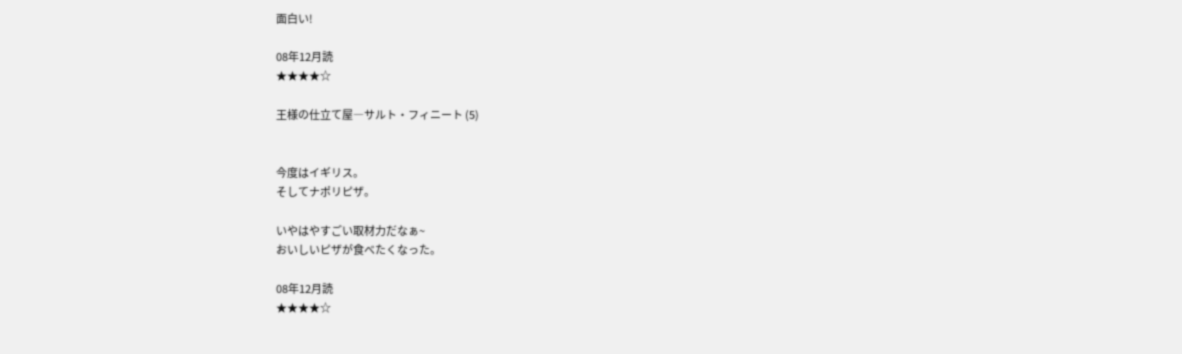面白い!

08年12月読
★★★★☆

王様の仕立て屋―サルト・フィニート (5)


今度はイギリス。
そしてナポリピザ。

いやはやすごい取材力だなぁ~
おいしいピザが食べたくなった。

08年12月読
★★★★☆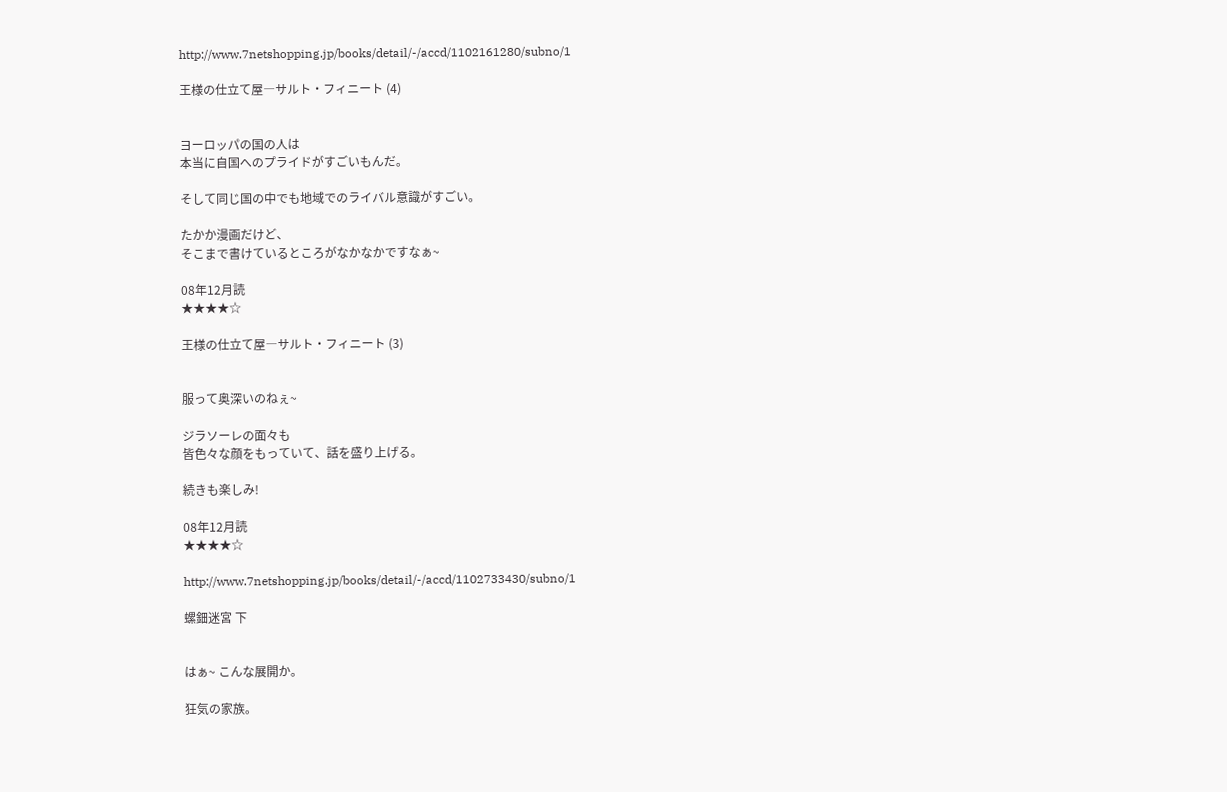http://www.7netshopping.jp/books/detail/-/accd/1102161280/subno/1

王様の仕立て屋―サルト・フィニート (4)


ヨーロッパの国の人は
本当に自国へのプライドがすごいもんだ。

そして同じ国の中でも地域でのライバル意識がすごい。

たかか漫画だけど、
そこまで書けているところがなかなかですなぁ~

08年12月読
★★★★☆

王様の仕立て屋―サルト・フィニート (3)


服って奥深いのねぇ~

ジラソーレの面々も
皆色々な顔をもっていて、話を盛り上げる。

続きも楽しみ!

08年12月読
★★★★☆

http://www.7netshopping.jp/books/detail/-/accd/1102733430/subno/1

螺鈿迷宮 下


はぁ~ こんな展開か。

狂気の家族。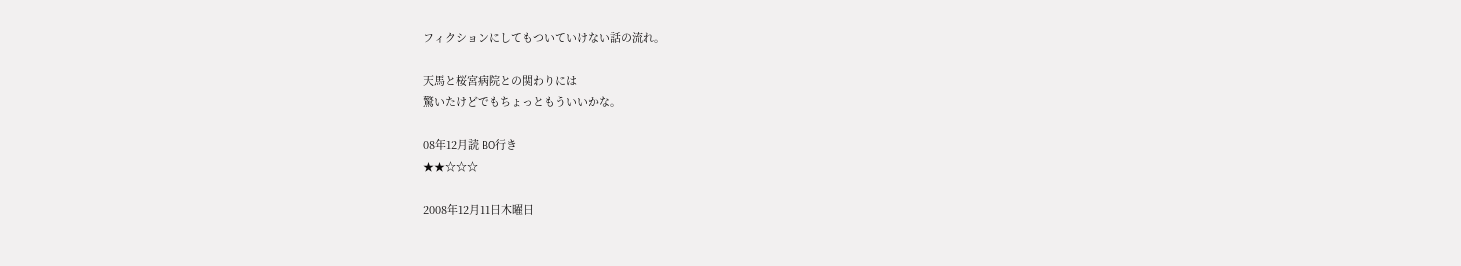フィクションにしてもついていけない話の流れ。

天馬と桜宮病院との関わりには
驚いたけどでもちょっともういいかな。

08年12月読 BO行き
★★☆☆☆

2008年12月11日木曜日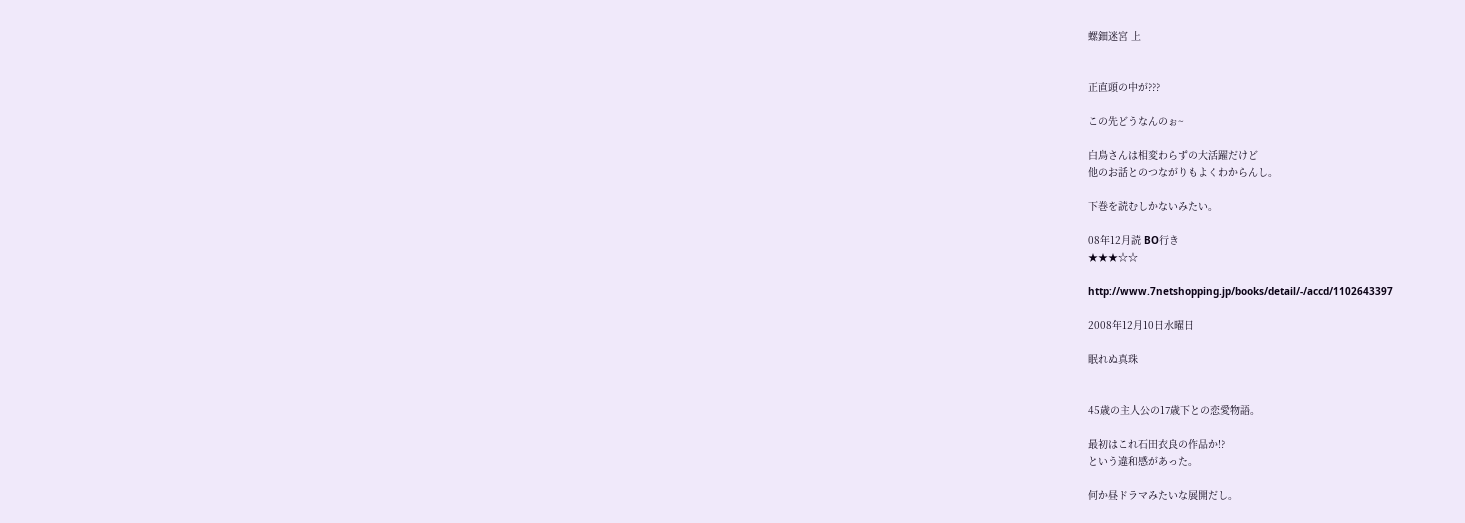螺鈿迷宮 上


正直頭の中が???

この先どうなんのぉ~

白鳥さんは相変わらずの大活躍だけど
他のお話とのつながりもよくわからんし。

下巻を読むしかないみたい。

08年12月読 BO行き
★★★☆☆

http://www.7netshopping.jp/books/detail/-/accd/1102643397

2008年12月10日水曜日

眠れぬ真珠


45歳の主人公の17歳下との恋愛物語。

最初はこれ石田衣良の作品か!?
という違和感があった。

何か昼ドラマみたいな展開だし。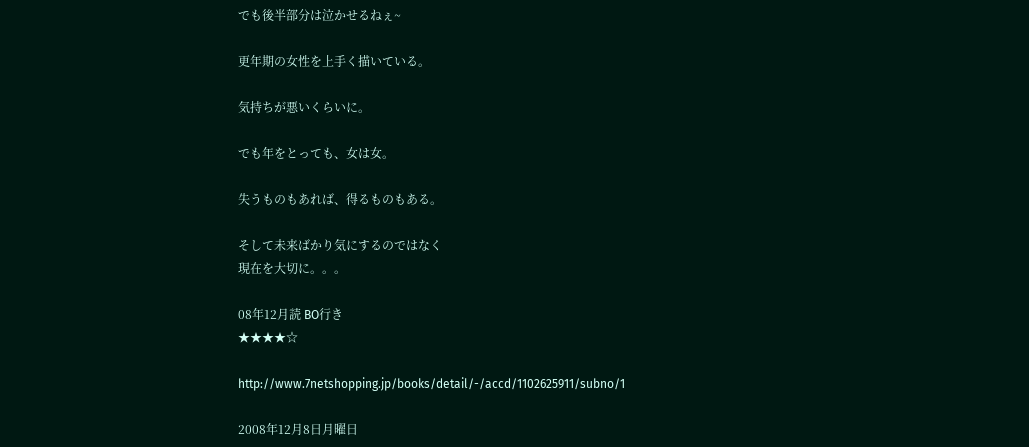でも後半部分は泣かせるねぇ~

更年期の女性を上手く描いている。

気持ちが悪いくらいに。

でも年をとっても、女は女。

失うものもあれば、得るものもある。

そして未来ばかり気にするのではなく
現在を大切に。。。

08年12月読 BO行き
★★★★☆

http://www.7netshopping.jp/books/detail/-/accd/1102625911/subno/1

2008年12月8日月曜日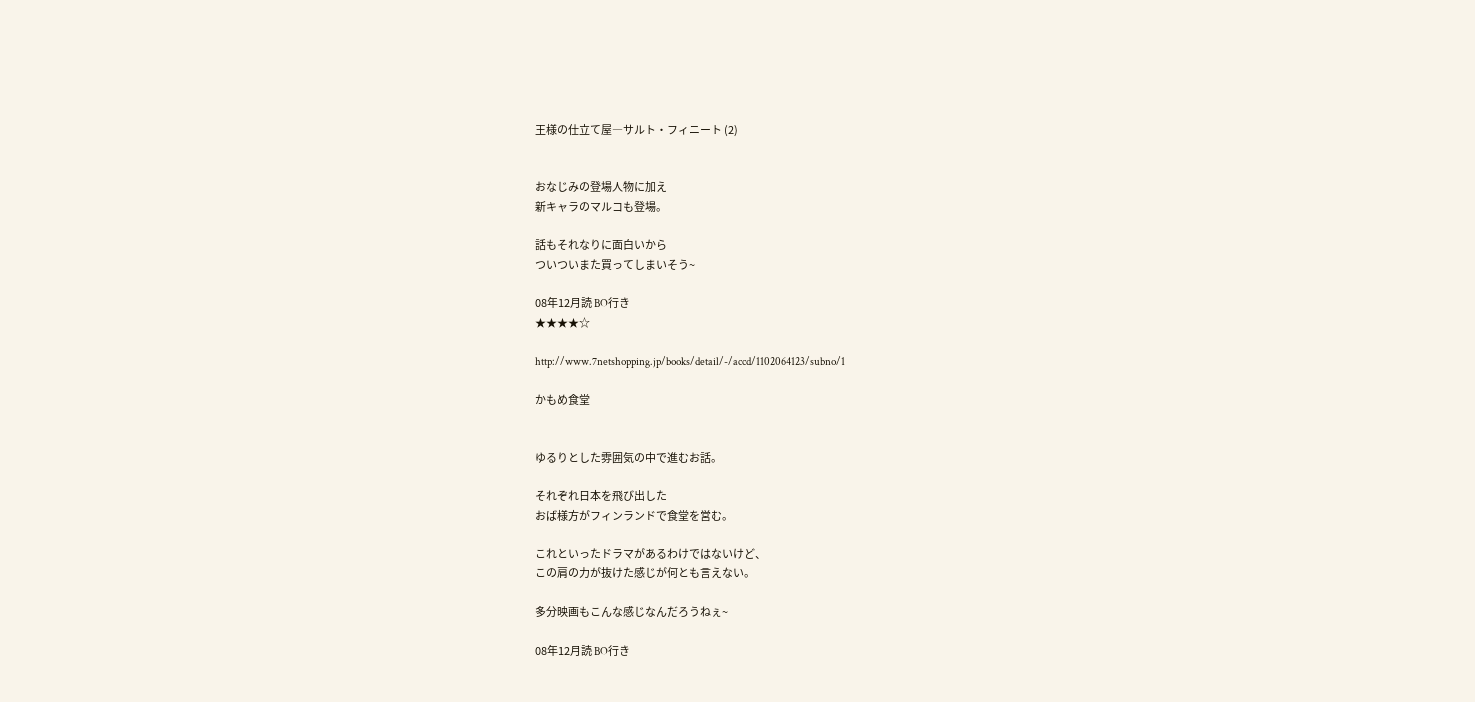王様の仕立て屋―サルト・フィニート (2)


おなじみの登場人物に加え
新キャラのマルコも登場。

話もそれなりに面白いから
ついついまた買ってしまいそう~

08年12月読 BO行き
★★★★☆

http://www.7netshopping.jp/books/detail/-/accd/1102064123/subno/1

かもめ食堂


ゆるりとした雰囲気の中で進むお話。

それぞれ日本を飛び出した
おば様方がフィンランドで食堂を営む。

これといったドラマがあるわけではないけど、
この肩の力が抜けた感じが何とも言えない。

多分映画もこんな感じなんだろうねぇ~

08年12月読 BO行き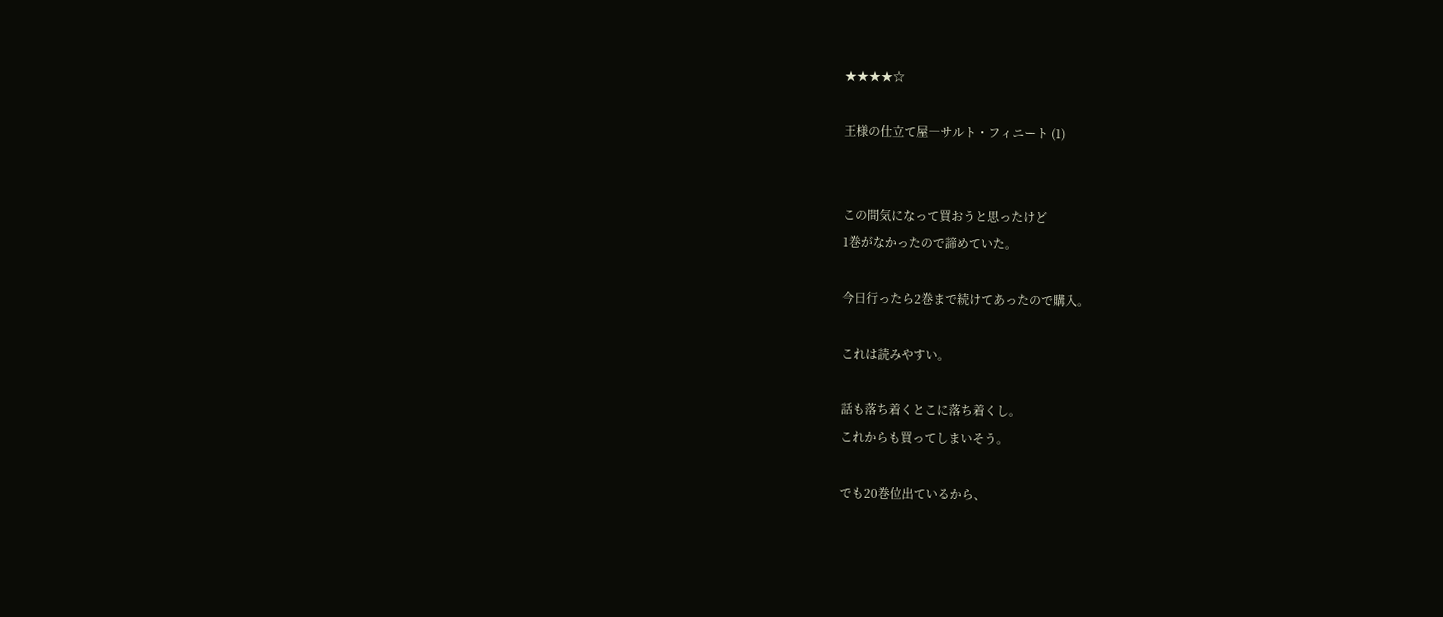★★★★☆

王様の仕立て屋―サルト・フィニート (1)


この間気になって買おうと思ったけど
1巻がなかったので諦めていた。

今日行ったら2巻まで続けてあったので購入。

これは読みやすい。

話も落ち着くとこに落ち着くし。
これからも買ってしまいそう。

でも20巻位出ているから、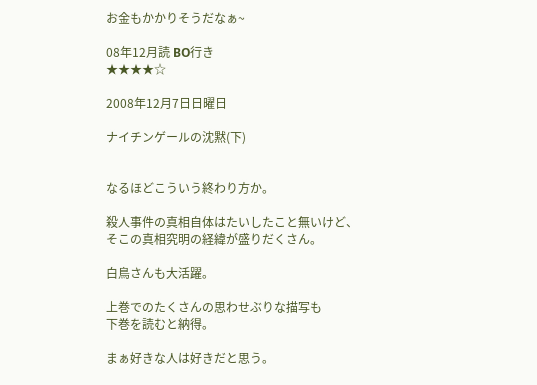お金もかかりそうだなぁ~

08年12月読 BO行き
★★★★☆

2008年12月7日日曜日

ナイチンゲールの沈黙(下)


なるほどこういう終わり方か。

殺人事件の真相自体はたいしたこと無いけど、
そこの真相究明の経緯が盛りだくさん。

白鳥さんも大活躍。

上巻でのたくさんの思わせぶりな描写も
下巻を読むと納得。

まぁ好きな人は好きだと思う。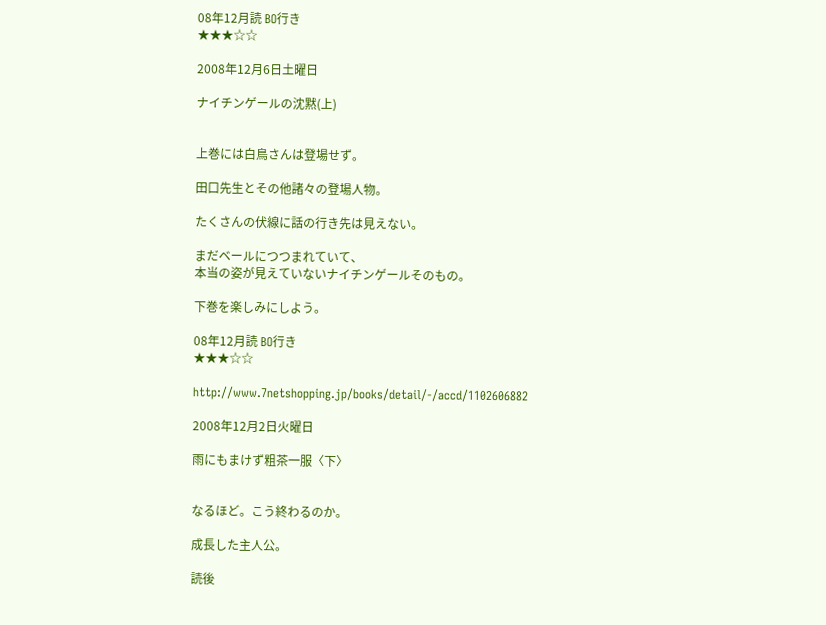08年12月読 BO行き
★★★☆☆

2008年12月6日土曜日

ナイチンゲールの沈黙(上)


上巻には白鳥さんは登場せず。

田口先生とその他諸々の登場人物。

たくさんの伏線に話の行き先は見えない。

まだベールにつつまれていて、
本当の姿が見えていないナイチンゲールそのもの。

下巻を楽しみにしよう。

08年12月読 BO行き
★★★☆☆

http://www.7netshopping.jp/books/detail/-/accd/1102606882

2008年12月2日火曜日

雨にもまけず粗茶一服〈下〉


なるほど。こう終わるのか。

成長した主人公。

読後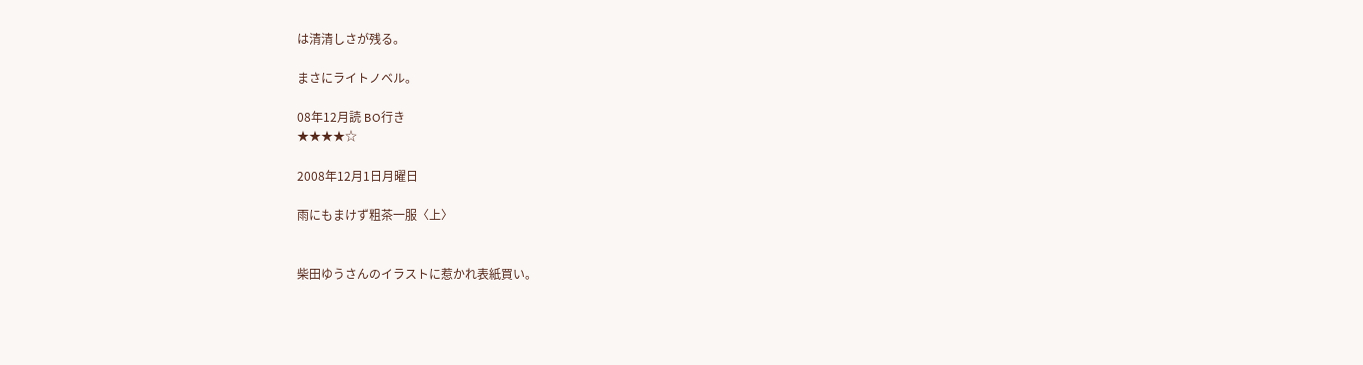は清清しさが残る。

まさにライトノベル。

08年12月読 BO行き
★★★★☆

2008年12月1日月曜日

雨にもまけず粗茶一服〈上〉


柴田ゆうさんのイラストに惹かれ表紙買い。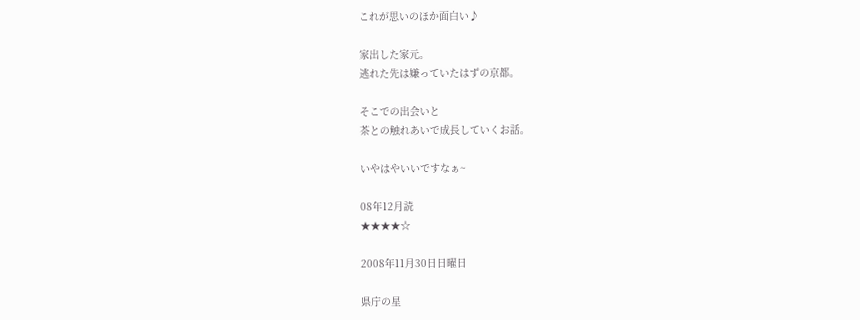これが思いのほか面白い♪

家出した家元。
逃れた先は嫌っていたはずの京都。

そこでの出会いと
茶との触れあいで成長していくお話。

いやはやいいですなぁ~

08年12月読
★★★★☆

2008年11月30日日曜日

県庁の星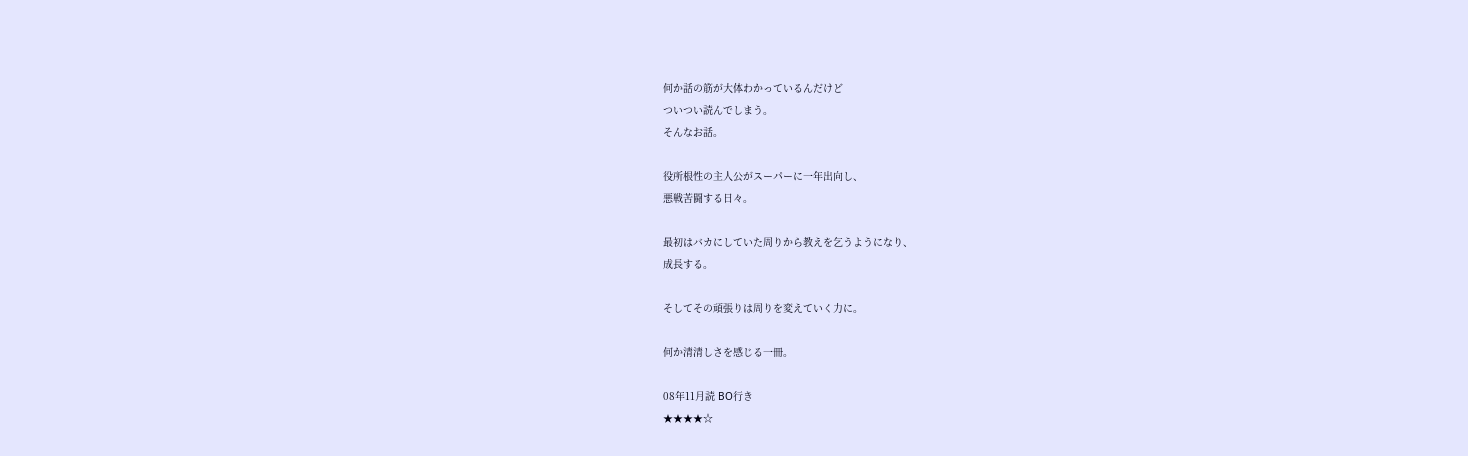何か話の筋が大体わかっているんだけど
ついつい読んでしまう。
そんなお話。

役所根性の主人公がスーパーに一年出向し、
悪戦苦闘する日々。

最初はバカにしていた周りから教えを乞うようになり、
成長する。

そしてその頑張りは周りを変えていく力に。

何か清清しさを感じる一冊。

08年11月読 BO行き
★★★★☆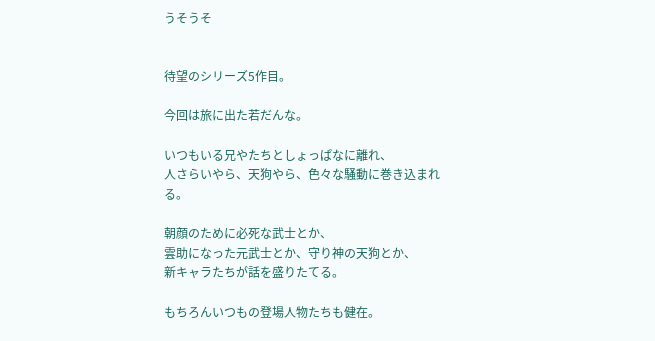うそうそ


待望のシリーズ5作目。

今回は旅に出た若だんな。

いつもいる兄やたちとしょっぱなに離れ、
人さらいやら、天狗やら、色々な騒動に巻き込まれる。

朝顔のために必死な武士とか、
雲助になった元武士とか、守り神の天狗とか、
新キャラたちが話を盛りたてる。

もちろんいつもの登場人物たちも健在。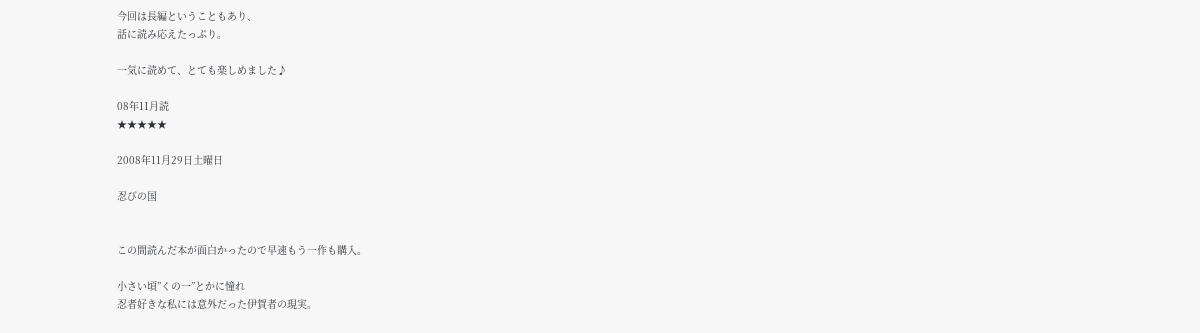今回は長編ということもあり、
話に読み応えたっぷり。

一気に読めて、とても楽しめました♪

08年11月読
★★★★★

2008年11月29日土曜日

忍びの国


この間読んだ本が面白かったので早速もう一作も購入。

小さい頃”くの一”とかに憧れ
忍者好きな私には意外だった伊賀者の現実。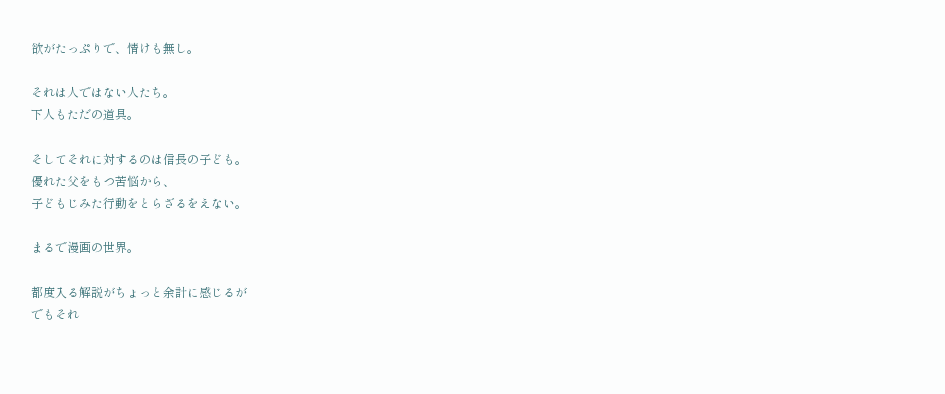欲がたっぷりで、情けも無し。

それは人ではない人たち。
下人もただの道具。

そしてそれに対するのは信長の子ども。
優れた父をもつ苦悩から、
子どもじみた行動をとらざるをえない。

まるで漫画の世界。

都度入る解説がちょっと余計に感じるが
でもそれ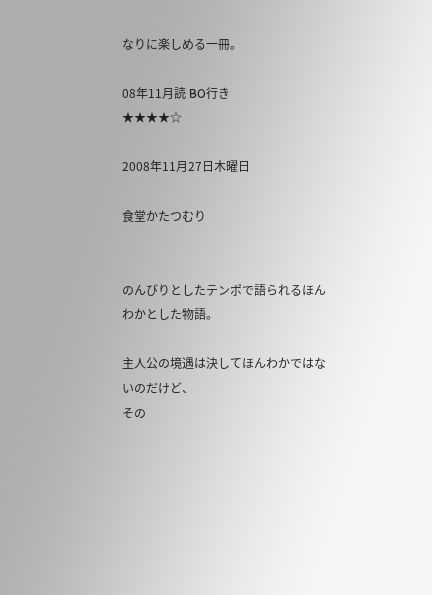なりに楽しめる一冊。

08年11月読 BO行き
★★★★☆

2008年11月27日木曜日

食堂かたつむり


のんびりとしたテンポで語られるほんわかとした物語。

主人公の境遇は決してほんわかではないのだけど、
その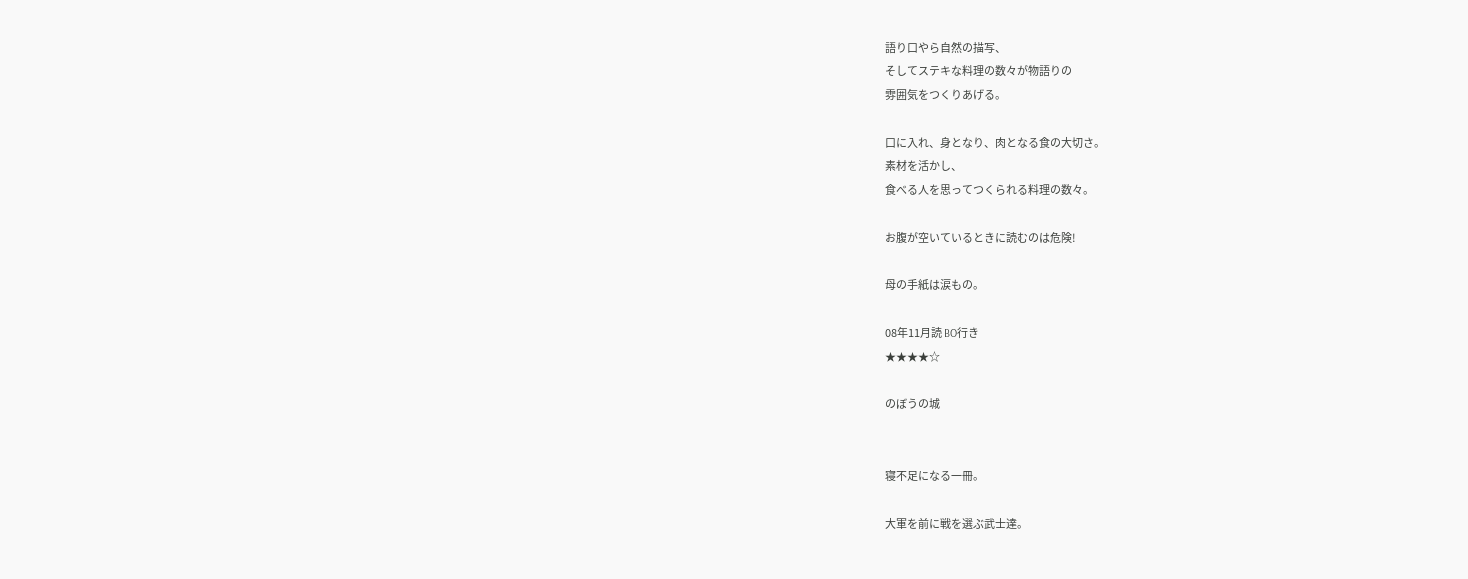語り口やら自然の描写、
そしてステキな料理の数々が物語りの
雰囲気をつくりあげる。

口に入れ、身となり、肉となる食の大切さ。
素材を活かし、
食べる人を思ってつくられる料理の数々。

お腹が空いているときに読むのは危険!

母の手紙は涙もの。

08年11月読 BO行き
★★★★☆

のぼうの城


寝不足になる一冊。

大軍を前に戦を選ぶ武士達。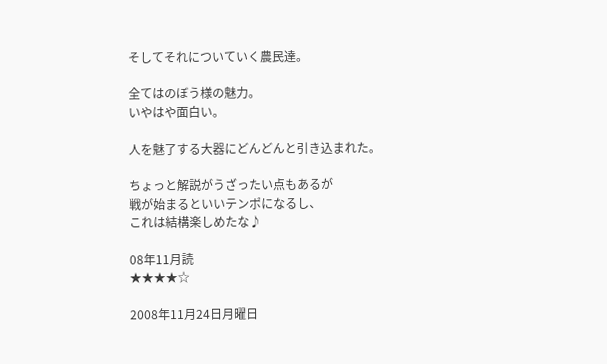そしてそれについていく農民達。

全てはのぼう様の魅力。
いやはや面白い。

人を魅了する大器にどんどんと引き込まれた。

ちょっと解説がうざったい点もあるが
戦が始まるといいテンポになるし、
これは結構楽しめたな♪

08年11月読
★★★★☆

2008年11月24日月曜日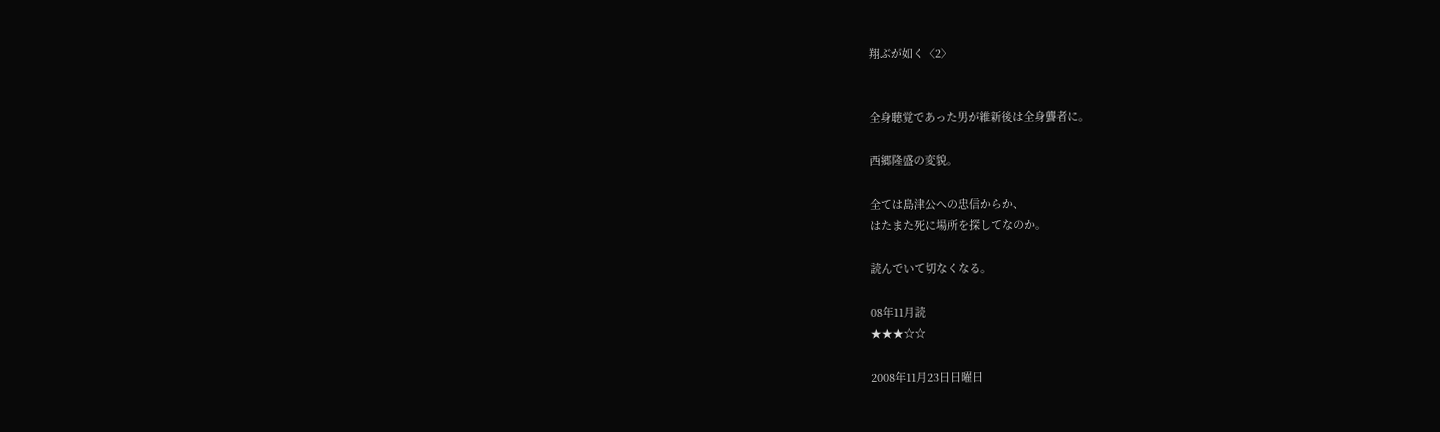翔ぶが如く〈2〉


全身聴覚であった男が維新後は全身聾者に。

西郷隆盛の変貌。

全ては島津公への忠信からか、
はたまた死に場所を探してなのか。

読んでいて切なくなる。

08年11月読
★★★☆☆

2008年11月23日日曜日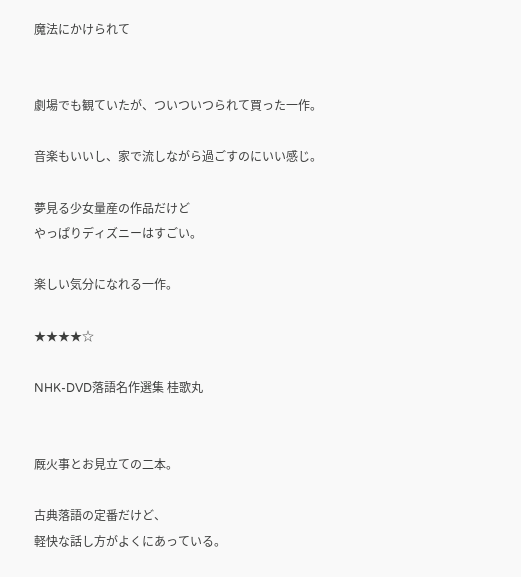魔法にかけられて


劇場でも観ていたが、ついついつられて買った一作。

音楽もいいし、家で流しながら過ごすのにいい感じ。

夢見る少女量産の作品だけど
やっぱりディズニーはすごい。

楽しい気分になれる一作。

★★★★☆

NHK-DVD落語名作選集 桂歌丸


厩火事とお見立ての二本。

古典落語の定番だけど、
軽快な話し方がよくにあっている。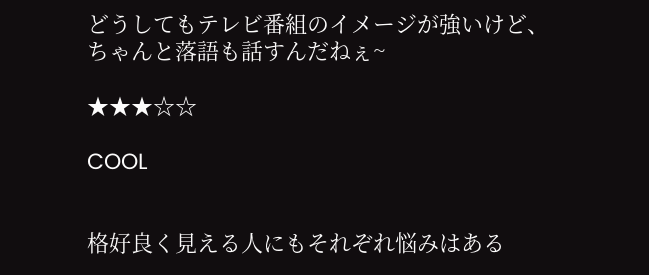どうしてもテレビ番組のイメージが強いけど、
ちゃんと落語も話すんだねぇ~

★★★☆☆

COOL


格好良く見える人にもそれぞれ悩みはある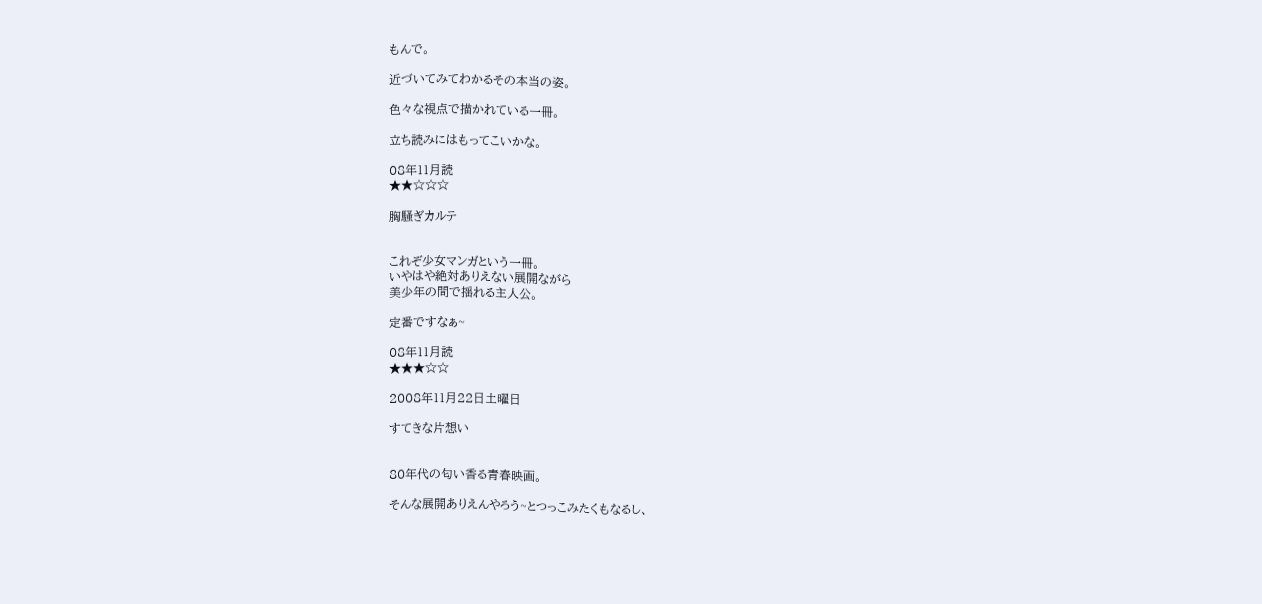もんで。

近づいてみてわかるその本当の姿。

色々な視点で描かれている一冊。

立ち読みにはもってこいかな。

08年11月読
★★☆☆☆

胸騒ぎカルテ


これぞ少女マンガという一冊。
いやはや絶対ありえない展開ながら
美少年の間で揺れる主人公。

定番ですなぁ~

08年11月読
★★★☆☆

2008年11月22日土曜日

すてきな片想い


80年代の匂い香る青春映画。

そんな展開ありえんやろう~とつっこみたくもなるし、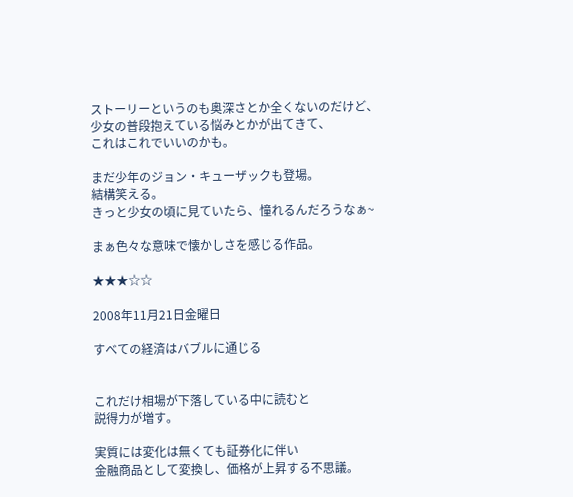ストーリーというのも奥深さとか全くないのだけど、
少女の普段抱えている悩みとかが出てきて、
これはこれでいいのかも。

まだ少年のジョン・キューザックも登場。
結構笑える。
きっと少女の頃に見ていたら、憧れるんだろうなぁ~

まぁ色々な意味で懐かしさを感じる作品。

★★★☆☆

2008年11月21日金曜日

すべての経済はバブルに通じる


これだけ相場が下落している中に読むと
説得力が増す。

実質には変化は無くても証券化に伴い
金融商品として変換し、価格が上昇する不思議。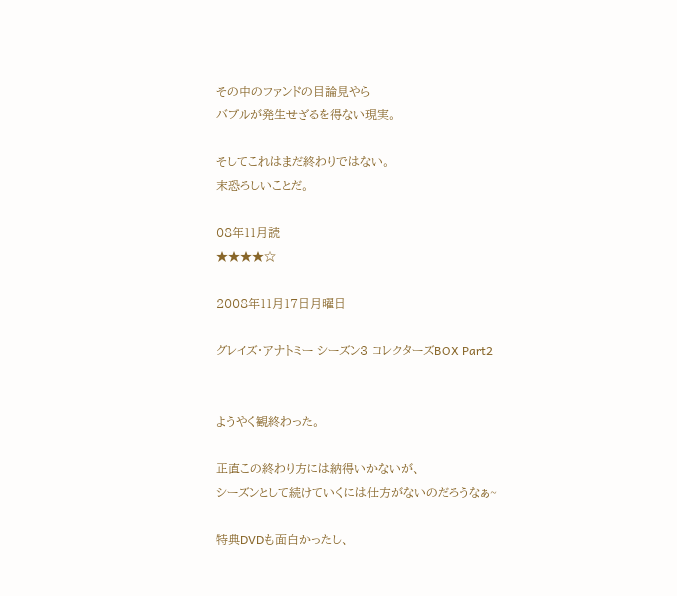その中のファンドの目論見やら
バブルが発生せざるを得ない現実。

そしてこれはまだ終わりではない。
末恐ろしいことだ。

08年11月読
★★★★☆

2008年11月17日月曜日

グレイズ・アナトミー シーズン3 コレクターズBOX Part2


ようやく観終わった。

正直この終わり方には納得いかないが、
シーズンとして続けていくには仕方がないのだろうなぁ~

特典DVDも面白かったし、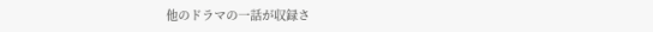他のドラマの一話が収録さ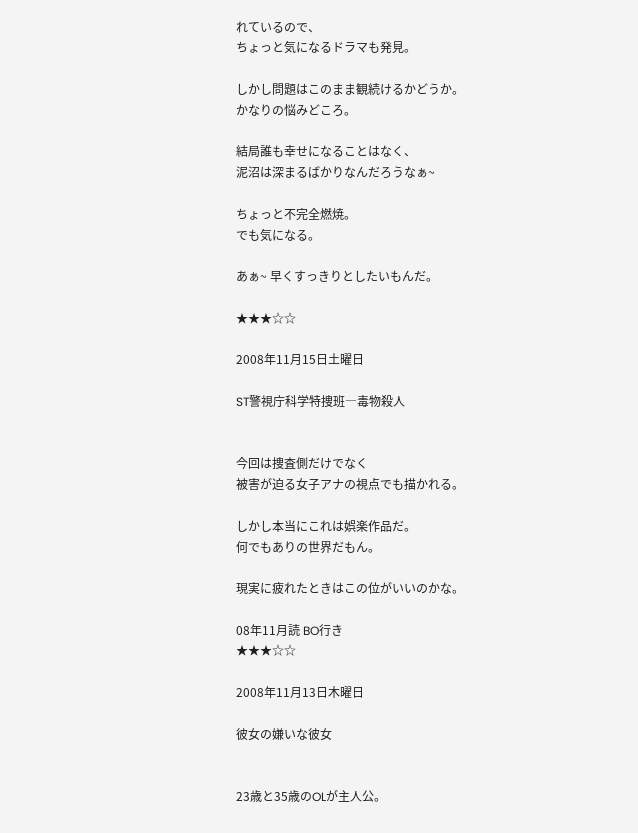れているので、
ちょっと気になるドラマも発見。

しかし問題はこのまま観続けるかどうか。
かなりの悩みどころ。

結局誰も幸せになることはなく、
泥沼は深まるばかりなんだろうなぁ~

ちょっと不完全燃焼。
でも気になる。

あぁ~ 早くすっきりとしたいもんだ。

★★★☆☆

2008年11月15日土曜日

ST警視庁科学特捜班―毒物殺人


今回は捜査側だけでなく
被害が迫る女子アナの視点でも描かれる。

しかし本当にこれは娯楽作品だ。
何でもありの世界だもん。

現実に疲れたときはこの位がいいのかな。

08年11月読 BO行き
★★★☆☆

2008年11月13日木曜日

彼女の嫌いな彼女


23歳と35歳のOLが主人公。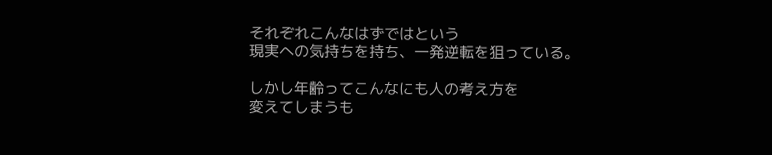それぞれこんなはずではという
現実への気持ちを持ち、一発逆転を狙っている。

しかし年齢ってこんなにも人の考え方を
変えてしまうも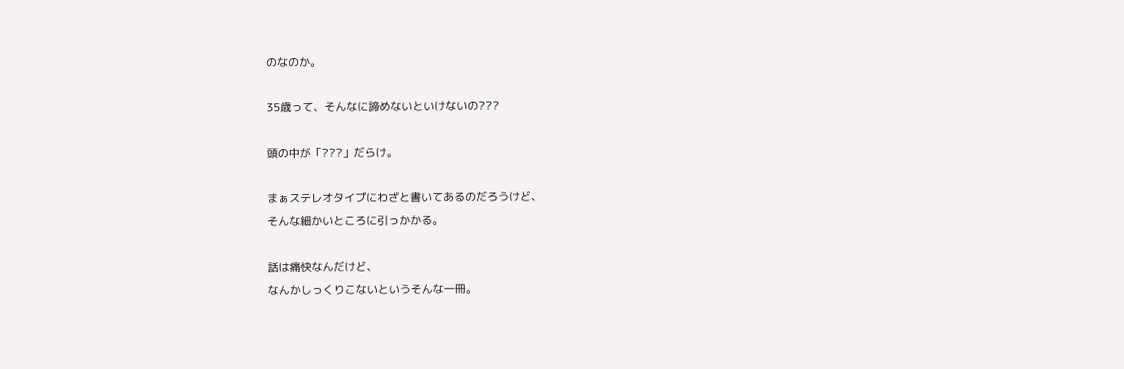のなのか。

35歳って、そんなに諦めないといけないの???

頭の中が「???」だらけ。

まぁステレオタイプにわざと書いてあるのだろうけど、
そんな細かいところに引っかかる。

話は痛快なんだけど、
なんかしっくりこないというそんな一冊。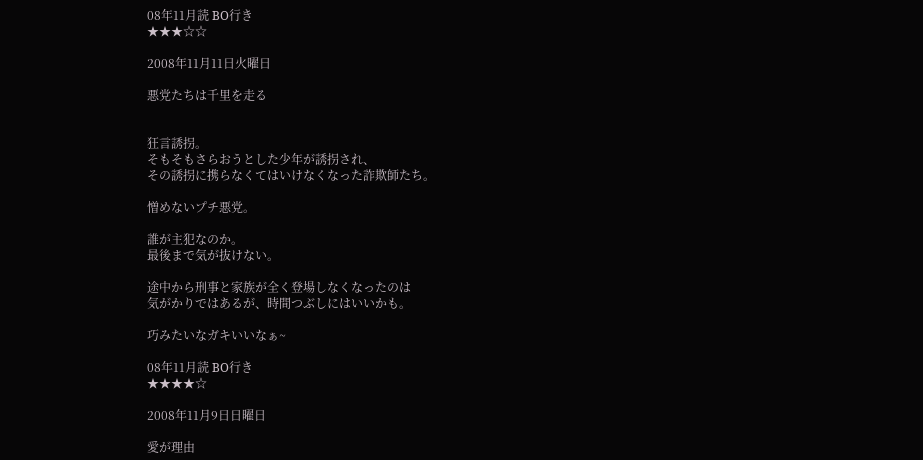08年11月読 BO行き
★★★☆☆

2008年11月11日火曜日

悪党たちは千里を走る


狂言誘拐。
そもそもさらおうとした少年が誘拐され、
その誘拐に携らなくてはいけなくなった詐欺師たち。

憎めないプチ悪党。

誰が主犯なのか。
最後まで気が抜けない。

途中から刑事と家族が全く登場しなくなったのは
気がかりではあるが、時間つぶしにはいいかも。

巧みたいなガキいいなぁ~

08年11月読 BO行き
★★★★☆

2008年11月9日日曜日

愛が理由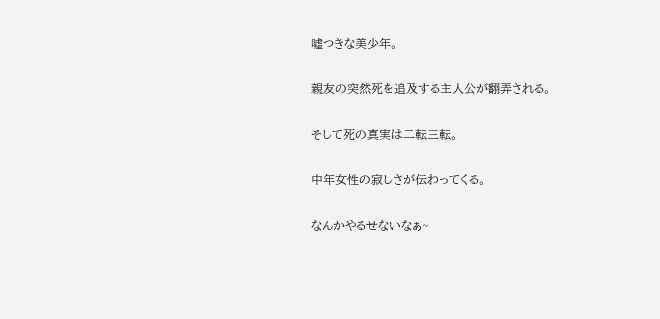嘘つきな美少年。

親友の突然死を追及する主人公が翻弄される。

そして死の真実は二転三転。

中年女性の寂しさが伝わってくる。

なんかやるせないなぁ~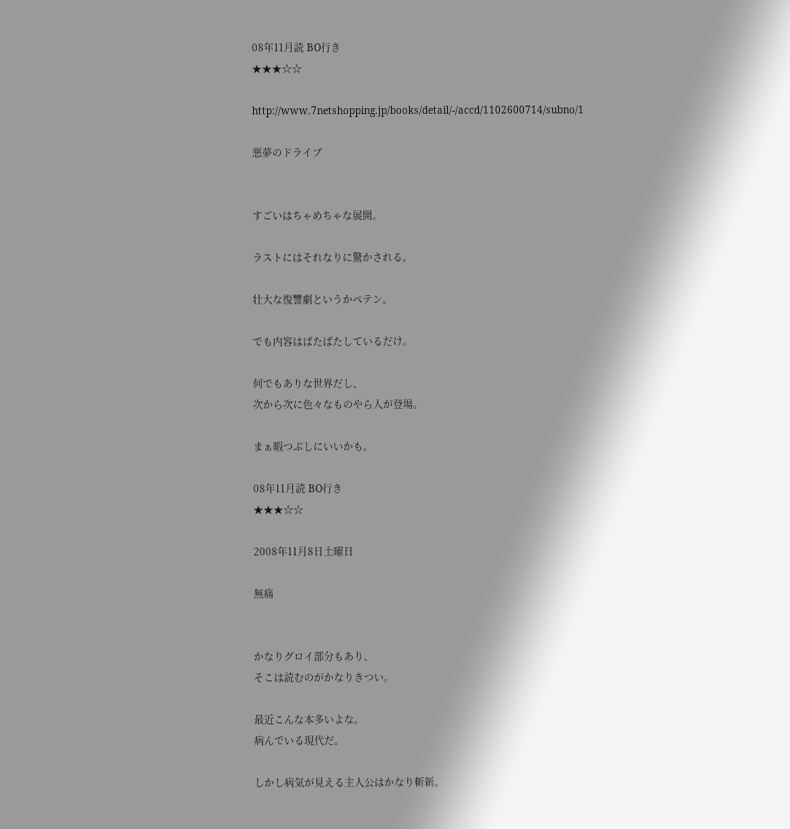08年11月読 BO行き
★★★☆☆

http://www.7netshopping.jp/books/detail/-/accd/1102600714/subno/1

悪夢のドライブ


すごいはちゃめちゃな展開。

ラストにはそれなりに驚かされる。

壮大な復讐劇というかペテン。

でも内容はばたばたしているだけ。

何でもありな世界だし、
次から次に色々なものやら人が登場。

まぁ暇つぶしにいいかも。

08年11月読 BO行き
★★★☆☆

2008年11月8日土曜日

無痛


かなりグロイ部分もあり、
そこは読むのがかなりきつい。

最近こんな本多いよな。
病んでいる現代だ。

しかし病気が見える主人公はかなり斬新。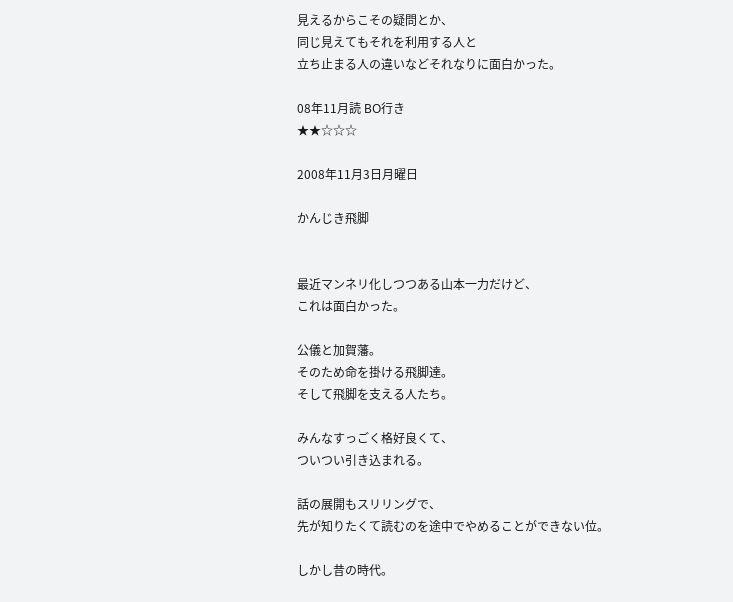見えるからこその疑問とか、
同じ見えてもそれを利用する人と
立ち止まる人の違いなどそれなりに面白かった。

08年11月読 BO行き
★★☆☆☆

2008年11月3日月曜日

かんじき飛脚


最近マンネリ化しつつある山本一力だけど、
これは面白かった。

公儀と加賀藩。
そのため命を掛ける飛脚達。
そして飛脚を支える人たち。

みんなすっごく格好良くて、
ついつい引き込まれる。

話の展開もスリリングで、
先が知りたくて読むのを途中でやめることができない位。

しかし昔の時代。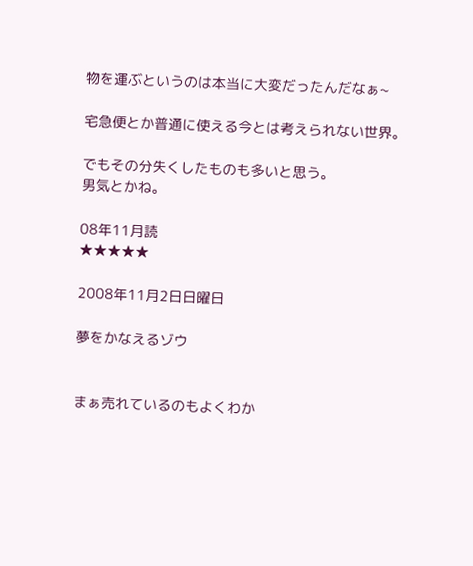物を運ぶというのは本当に大変だったんだなぁ~

宅急便とか普通に使える今とは考えられない世界。

でもその分失くしたものも多いと思う。
男気とかね。

08年11月読
★★★★★

2008年11月2日日曜日

夢をかなえるゾウ


まぁ売れているのもよくわか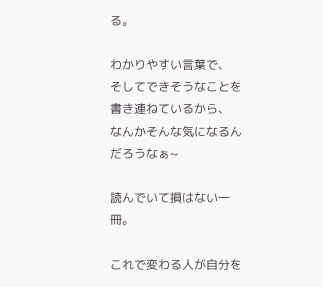る。

わかりやすい言葉で、
そしてできそうなことを書き連ねているから、
なんかそんな気になるんだろうなぁ~

読んでいて損はない一冊。

これで変わる人が自分を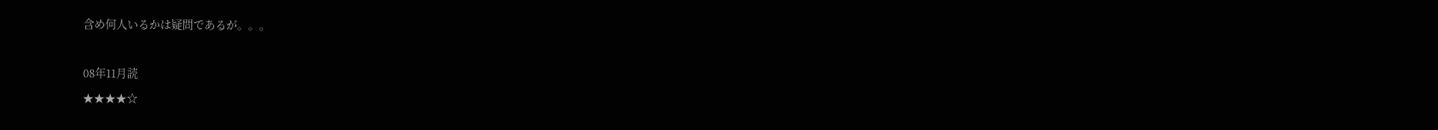含め何人いるかは疑問であるが。。。

08年11月読
★★★★☆